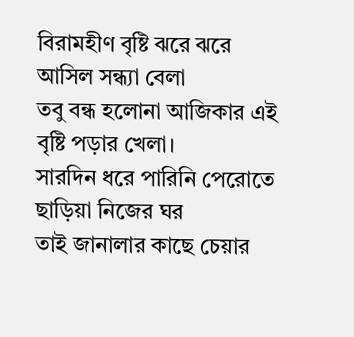বিরামহীণ বৃষ্টি ঝরে ঝরে
আসিল সন্ধ্যা বেলা
তবু বন্ধ হলোনা আজিকার এই
বৃষ্টি পড়ার খেলা।
সারদিন ধরে পারিনি পেরোতে
ছাড়িয়া নিজের ঘর
তাই জানালার কাছে চেয়ার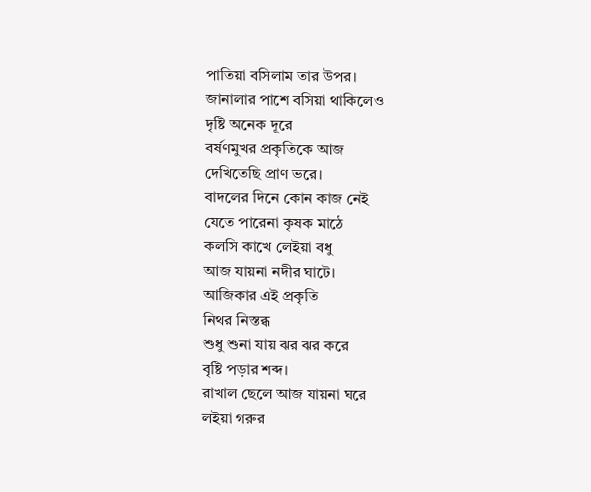পাতিয়া বসিলাম তার উপর।
জানালার পাশে বসিয়া থাকিলেও
দৃষ্টি অনেক দূরে
বর্ষণমুখর প্রকৃতিকে আজ
দেখিতেছি প্রাণ ভরে।
বাদলের দিনে কোন কাজ নেই
যেতে পারেনা কৃষক মাঠে
কলসি কাখে লেইয়া বধু
আজ যায়না নদীর ঘাটে।
আজিকার এই প্রকৃতি
নিথর নিস্তব্ধ
শুধু শুনা যায় ঝর ঝর করে
বৃষ্টি পড়ার শব্দ।
রাখাল ছেলে আজ যায়না ঘরে
লইয়া গরুর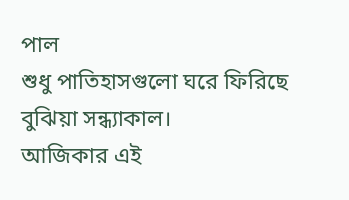পাল
শুধু পাতিহাসগুলো ঘরে ফিরিছে
বুঝিয়া সন্ধ্যাকাল।
আজিকার এই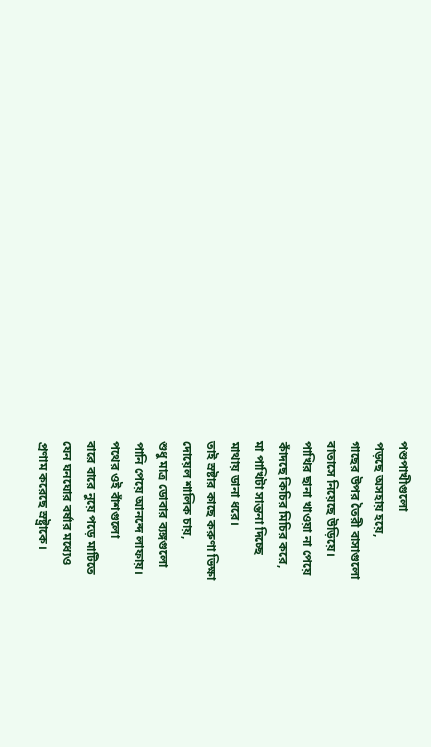পশুপাখীগুলো
পড়ছে অসহায় হয়ে,
গাছের উপর তৈরী বাসাগুলো
বাতাসে নিয়েছে উড়িয়ে।
পাখির ছানা খাওয়া না পেয়ে
কাঁদছে কিচির মিচির করে,
মা পাখিটা সান্তনা দিচ্ছে
মাথায় ডানা ধরে।
তাই স্রষ্টার কাছে করুণা ভিক্ষা
দোয়েল শালিক চায়,
শুধু মাত্র ডোবার ব্যঙ্গগুলো
পানি পেয়ে আনন্দে লাফায়।
পথের ওই বাঁশগুলো
বারে বারে নুয়ে পড়ে মাটিতে
যেন ঘনঘোর বর্ষার মধ্যেও
প্রণাম করেছে স্রষ্ট্রাকে।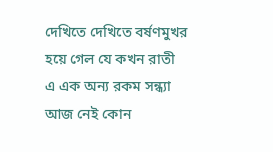দেখিতে দেখিতে বর্ষণমুখর
হয়ে গেল যে কখন রাতী
এ এক অন্য রকম সন্ধ্যা
আজ নেই কোন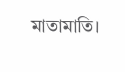মাতামাতি।